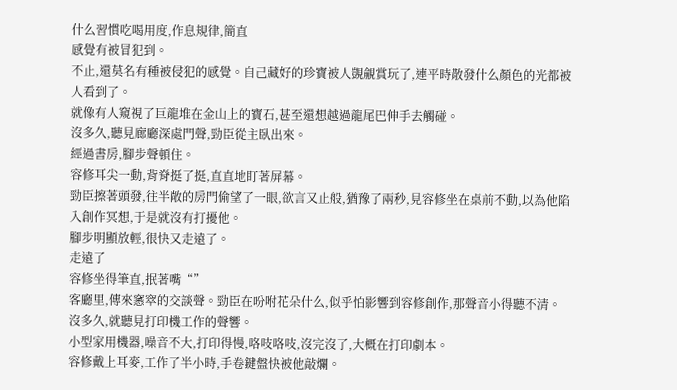什么習慣吃喝用度,作息規律,簡直
感覺有被冒犯到。
不止,還莫名有種被侵犯的感覺。自己藏好的珍寶被人覬覦賞玩了,連平時散發什么顏色的光都被人看到了。
就像有人窺視了巨龍堆在金山上的寶石,甚至還想越過龍尾巴伸手去觸碰。
沒多久,聽見廊廳深處門聲,勁臣從主臥出來。
經過書房,腳步聲頓住。
容修耳尖一動,背脊挺了挺,直直地盯著屏幕。
勁臣擦著頭發,往半敞的房門偷望了一眼,欲言又止般,猶豫了兩秒,見容修坐在桌前不動,以為他陷入創作冥想,于是就沒有打擾他。
腳步明顯放輕,很快又走遠了。
走遠了
容修坐得筆直,抿著嘴“”
客廳里,傳來窸窣的交談聲。勁臣在吩咐花朵什么,似乎怕影響到容修創作,那聲音小得聽不清。
沒多久,就聽見打印機工作的聲響。
小型家用機器,噪音不大,打印得慢,咯吱咯吱,沒完沒了,大概在打印劇本。
容修戴上耳麥,工作了半小時,手卷鍵盤快被他敲爛。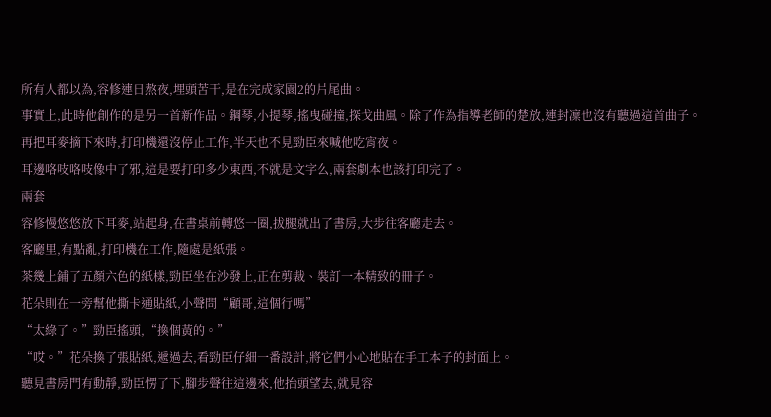所有人都以為,容修連日熬夜,埋頭苦干,是在完成家園2的片尾曲。
事實上,此時他創作的是另一首新作品。鋼琴,小提琴,搖曳碰撞,探戈曲風。除了作為指導老師的楚放,連封凜也沒有聽過這首曲子。
再把耳麥摘下來時,打印機還沒停止工作,半天也不見勁臣來喊他吃宵夜。
耳邊咯吱咯吱像中了邪,這是要打印多少東西,不就是文字么,兩套劇本也該打印完了。
兩套
容修慢悠悠放下耳麥,站起身,在書桌前轉悠一圈,拔腿就出了書房,大步往客廳走去。
客廳里,有點亂,打印機在工作,隨處是紙張。
茶幾上鋪了五顏六色的紙樣,勁臣坐在沙發上,正在剪裁、裝訂一本精致的冊子。
花朵則在一旁幫他撕卡通貼紙,小聲問“顧哥,這個行嗎”
“太綠了。”勁臣搖頭,“換個黃的。”
“哎。”花朵換了張貼紙,遞過去,看勁臣仔細一番設計,將它們小心地貼在手工本子的封面上。
聽見書房門有動靜,勁臣愣了下,腳步聲往這邊來,他抬頭望去,就見容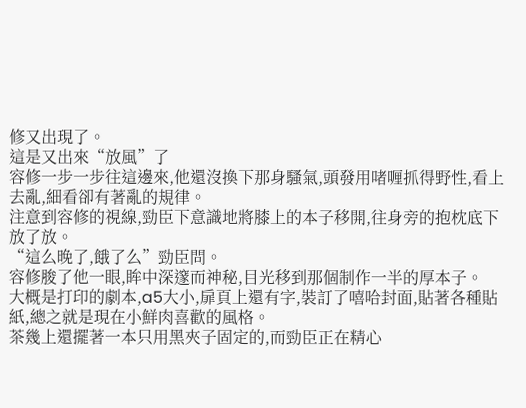修又出現了。
這是又出來“放風”了
容修一步一步往這邊來,他還沒換下那身騷氣,頭發用啫喱抓得野性,看上去亂,細看卻有著亂的規律。
注意到容修的視線,勁臣下意識地將膝上的本子移開,往身旁的抱枕底下放了放。
“這么晚了,餓了么”勁臣問。
容修脧了他一眼,眸中深邃而神秘,目光移到那個制作一半的厚本子。
大概是打印的劇本,a5大小,扉頁上還有字,裝訂了嘻哈封面,貼著各種貼紙,總之就是現在小鮮肉喜歡的風格。
茶幾上還擺著一本只用黑夾子固定的,而勁臣正在精心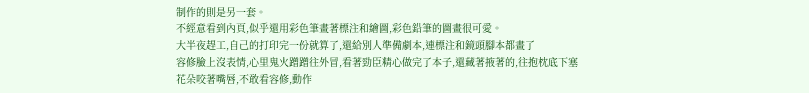制作的則是另一套。
不經意看到內頁,似乎還用彩色筆畫著標注和繪圖,彩色鉛筆的圖畫很可愛。
大半夜趕工,自己的打印完一份就算了,還給別人準備劇本,連標注和鏡頭腳本都畫了
容修臉上沒表情,心里鬼火蹭蹭往外冒,看著勁臣精心做完了本子,還藏著掖著的,往抱枕底下塞
花朵咬著嘴唇,不敢看容修,動作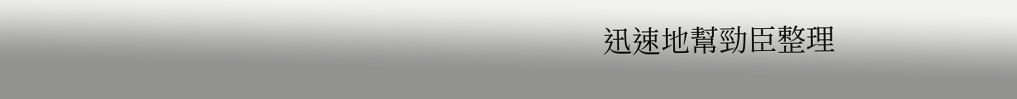迅速地幫勁臣整理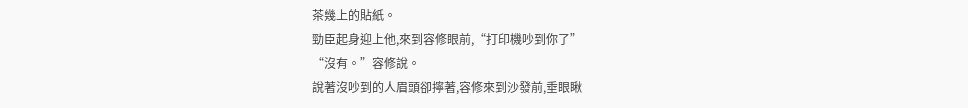茶幾上的貼紙。
勁臣起身迎上他,來到容修眼前,“打印機吵到你了”
“沒有。”容修說。
說著沒吵到的人眉頭卻擰著,容修來到沙發前,垂眼瞅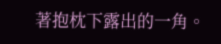著抱枕下露出的一角。